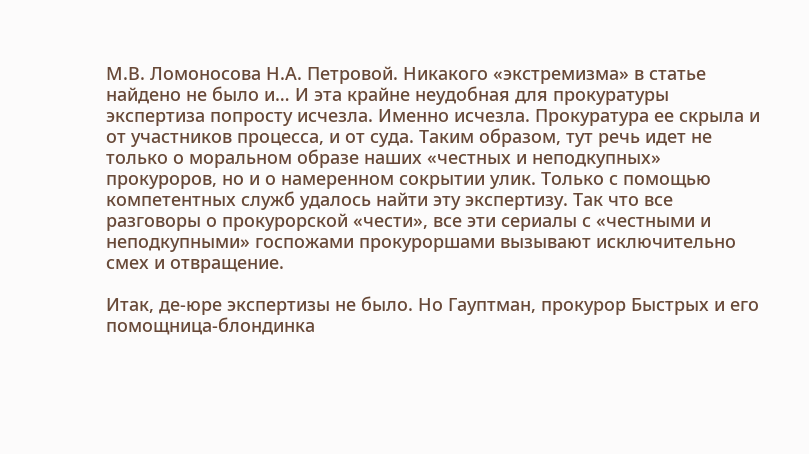М.В. Ломоносова Н.А. Петровой. Никакого «экстремизма» в статье найдено не было и… И эта крайне неудобная для прокуратуры экспертиза попросту исчезла. Именно исчезла. Прокуратура ее скрыла и от участников процесса, и от суда. Таким образом, тут речь идет не только о моральном образе наших «честных и неподкупных» прокуроров, но и о намеренном сокрытии улик. Только с помощью компетентных служб удалось найти эту экспертизу. Так что все разговоры о прокурорской «чести», все эти сериалы с «честными и неподкупными» госпожами прокуроршами вызывают исключительно смех и отвращение.

Итак, де-юре экспертизы не было. Но Гауптман, прокурор Быстрых и его помощница-блондинка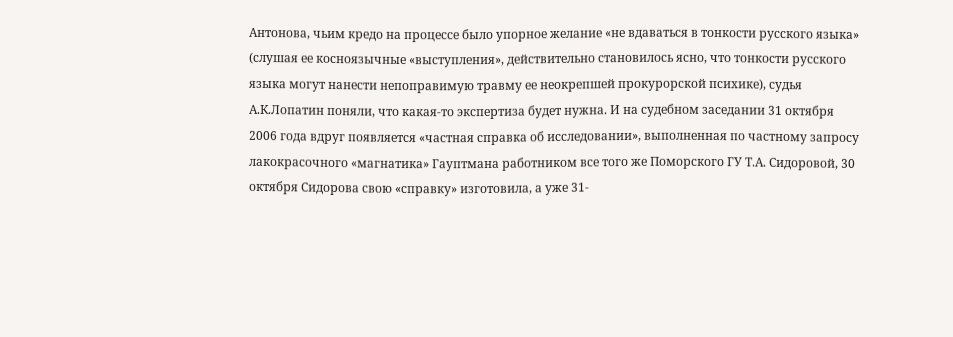Антонова, чьим кредо на процессе было упорное желание «не вдаваться в тонкости русского языка» (слушая ее косноязычные «выступления», действительно становилось ясно, что тонкости русского языка могут нанести непоправимую травму ее неокрепшей прокурорской психике), судья А.К.Лопатин поняли, что какая-то экспертиза будет нужна. И на судебном заседании 31 октября 2006 года вдруг появляется «частная справка об исследовании», выполненная по частному запросу лакокрасочного «магнатика» Гауптмана работником все того же Поморского ГУ Т.А. Сидоровой, 30 октября Сидорова свою «справку» изготовила, а уже 31-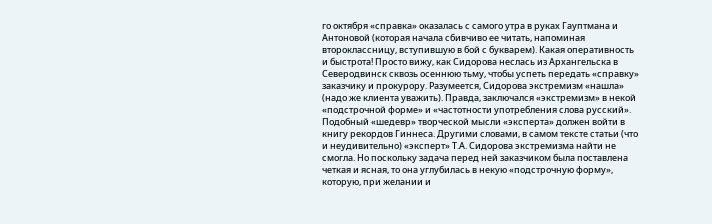го октября «справка» оказалась с самого утра в руках Гауптмана и Антоновой (которая начала сбивчиво ее читать, напоминая второклассницу, вступившую в бой с букварем). Какая оперативность и быстрота! Просто вижу, как Сидорова неслась из Архангельска в Северодвинск сквозь осеннюю тьму, чтобы успеть передать «справку» заказчику и прокурору. Разумеется, Сидорова экстремизм «нашла» (надо же клиента уважить). Правда, заключался «экстремизм» в некой «подстрочной форме» и «частотности употребления слова русский». Подобный «шедевр» творческой мысли «эксперта» должен войти в книгу рекордов Гиннеса. Другими словами, в самом тексте статьи (что и неудивительно) «эксперт» Т.А. Сидорова экстремизма найти не смогла. Но поскольку задача перед ней заказчиком была поставлена четкая и ясная, то она углубилась в некую «подстрочную форму», которую, при желании и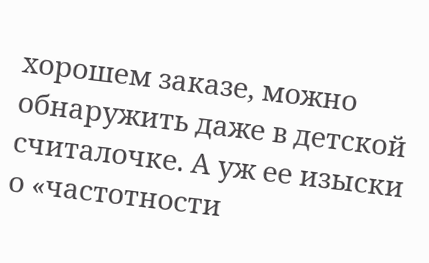хорошем заказе, можно обнаружить даже в детской считалочке. А уж ее изыски о «частотности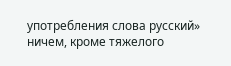употребления слова русский» ничем, кроме тяжелого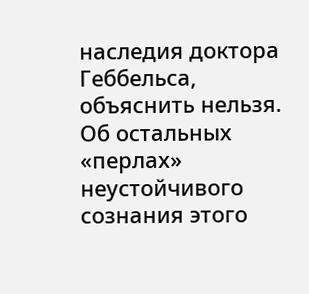наследия доктора Геббельса, объяснить нельзя. Об остальных «перлах» неустойчивого сознания этого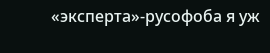«эксперта»-русофоба я уж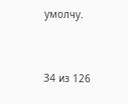умолчу.



34 из 126